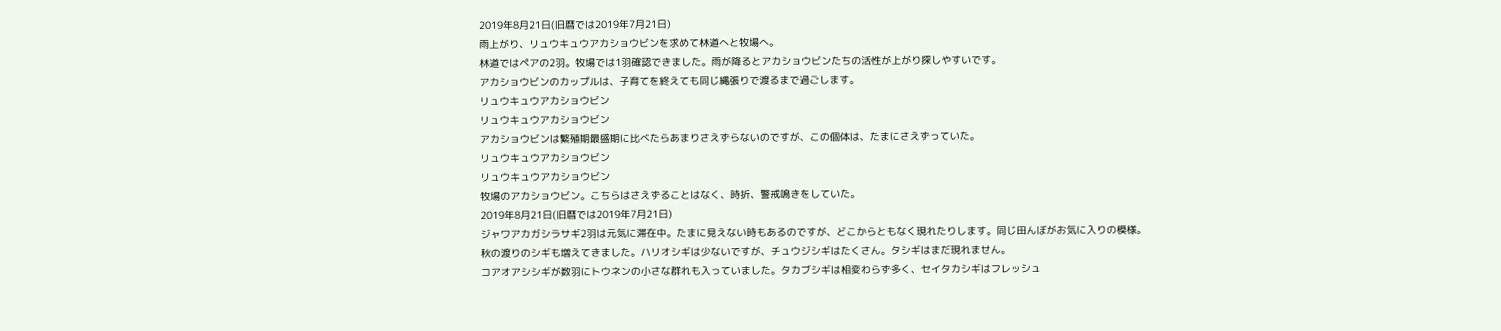2019年8月21日(旧暦では2019年7月21日)
雨上がり、リュウキュウアカショウビンを求めて林道へと牧場へ。
林道ではペアの2羽。牧場では1羽確認できました。雨が降るとアカショウビンたちの活性が上がり探しやすいです。
アカショウビンのカップルは、子育てを終えても同じ縄張りで渡るまで過ごします。
リュウキュウアカショウビン
リュウキュウアカショウビン
アカショウビンは繁殖期最盛期に比べたらあまりさえずらないのですが、この個体は、たまにさえずっていた。
リュウキュウアカショウビン
リュウキュウアカショウビン
牧場のアカショウビン。こちらはさえずることはなく、時折、警戒鳴きをしていた。
2019年8月21日(旧暦では2019年7月21日)
ジャワアカガシラサギ2羽は元気に滞在中。たまに見えない時もあるのですが、どこからともなく現れたりします。同じ田んぼがお気に入りの模様。
秋の渡りのシギも増えてきました。ハリオシギは少ないですが、チュウジシギはたくさん。タシギはまだ現れません。
コアオアシシギが数羽にトウネンの小さな群れも入っていました。タカブシギは相変わらず多く、セイタカシギはフレッシュ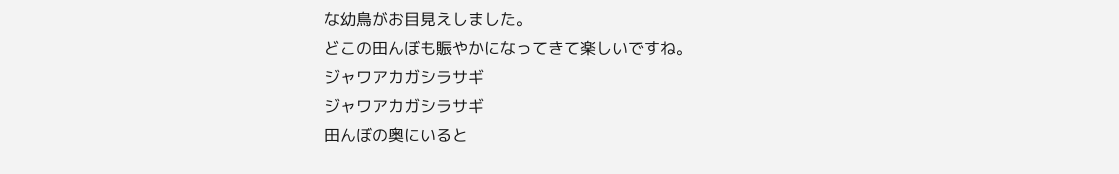な幼鳥がお目見えしました。
どこの田んぼも賑やかになってきて楽しいですね。
ジャワアカガシラサギ
ジャワアカガシラサギ
田んぼの奥にいると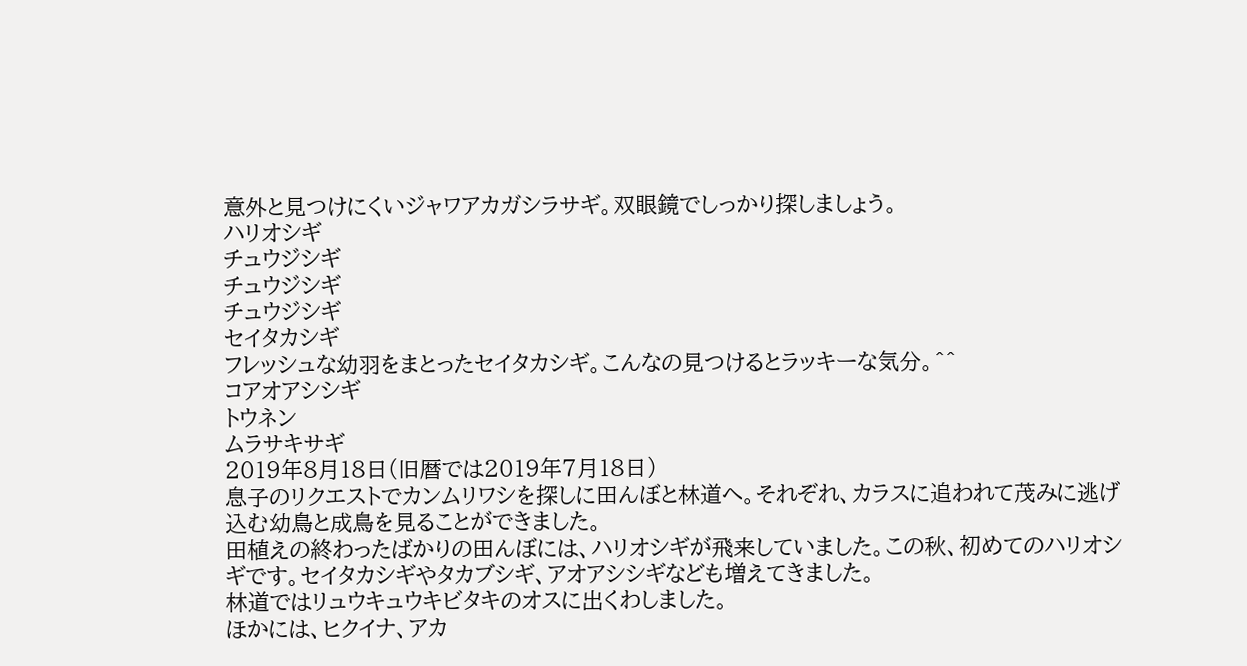意外と見つけにくいジャワアカガシラサギ。双眼鏡でしっかり探しましょう。
ハリオシギ
チュウジシギ
チュウジシギ
チュウジシギ
セイタカシギ
フレッシュな幼羽をまとったセイタカシギ。こんなの見つけるとラッキーな気分。^^
コアオアシシギ
トウネン
ムラサキサギ
2019年8月18日(旧暦では2019年7月18日)
息子のリクエストでカンムリワシを探しに田んぼと林道へ。それぞれ、カラスに追われて茂みに逃げ込む幼鳥と成鳥を見ることができました。
田植えの終わったばかりの田んぼには、ハリオシギが飛来していました。この秋、初めてのハリオシギです。セイタカシギやタカブシギ、アオアシシギなども増えてきました。
林道ではリュウキュウキビタキのオスに出くわしました。
ほかには、ヒクイナ、アカ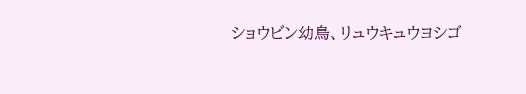ショウビン幼鳥、リュウキュウヨシゴ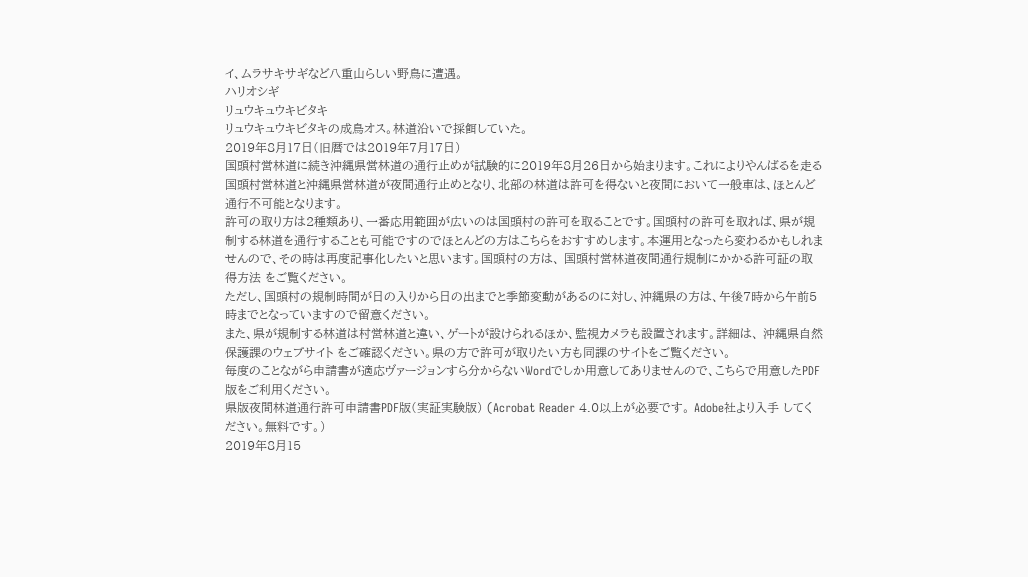イ、ムラサキサギなど八重山らしい野鳥に遭遇。
ハリオシギ
リュウキュウキビタキ
リュウキュウキビタキの成鳥オス。林道沿いで採餌していた。
2019年8月17日(旧暦では2019年7月17日)
国頭村営林道に続き沖縄県営林道の通行止めが試験的に2019年8月26日から始まります。これによりやんばるを走る国頭村営林道と沖縄県営林道が夜間通行止めとなり、北部の林道は許可を得ないと夜間において一般車は、ほとんど通行不可能となります。
許可の取り方は2種類あり、一番応用範囲が広いのは国頭村の許可を取ることです。国頭村の許可を取れば、県が規制する林道を通行することも可能ですのでほとんどの方はこちらをおすすめします。本運用となったら変わるかもしれませんので、その時は再度記事化したいと思います。国頭村の方は、 国頭村営林道夜間通行規制にかかる許可証の取得方法 をご覧ください。
ただし、国頭村の規制時間が日の入りから日の出までと季節変動があるのに対し、沖縄県の方は、午後7時から午前5時までとなっていますので留意ください。
また、県が規制する林道は村営林道と違い、ゲートが設けられるほか、監視カメラも設置されます。詳細は、 沖縄県自然保護課のウェブサイト をご確認ください。県の方で許可が取りたい方も同課のサイトをご覧ください。
毎度のことながら申請書が適応ヴァージョンすら分からないWordでしか用意してありませんので、こちらで用意したPDF版をご利用ください。
県版夜間林道通行許可申請書PDF版(実証実験版) (Acrobat Reader 4.0以上が必要です。 Adobe社より入手 してください。無料です。)
2019年8月15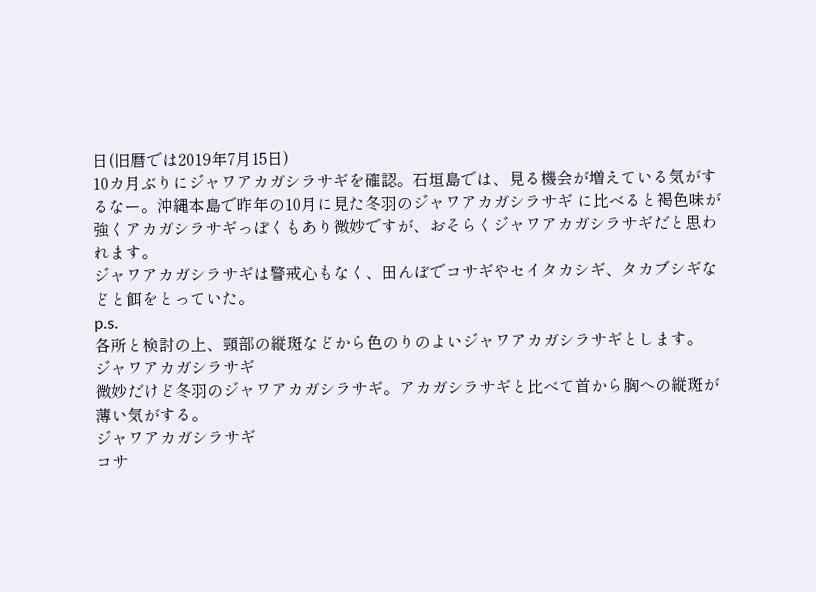日(旧暦では2019年7月15日)
10カ月ぶりにジャワアカガシラサギを確認。石垣島では、見る機会が増えている気がするなー。沖縄本島で昨年の10月に見た冬羽のジャワアカガシラサギ に比べると褐色味が強くアカガシラサギっぽくもあり微妙ですが、おそらくジャワアカガシラサギだと思われます。
ジャワアカガシラサギは警戒心もなく、田んぼでコサギやセイタカシギ、タカブシギなどと餌をとっていた。
p.s.
各所と検討の上、頸部の縦斑などから色のりのよいジャワアカガシラサギとします。
ジャワアカガシラサギ
微妙だけど冬羽のジャワアカガシラサギ。アカガシラサギと比べて首から胸への縦斑が薄い気がする。
ジャワアカガシラサギ
コサ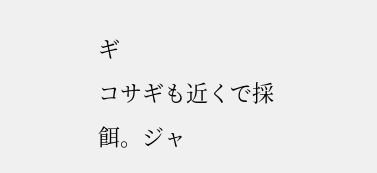ギ
コサギも近くで採餌。ジャ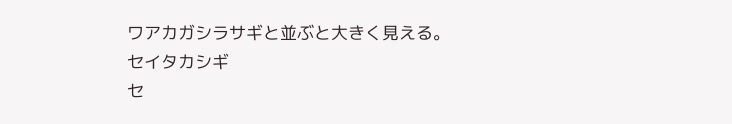ワアカガシラサギと並ぶと大きく見える。
セイタカシギ
セ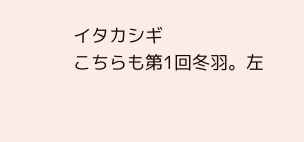イタカシギ
こちらも第1回冬羽。左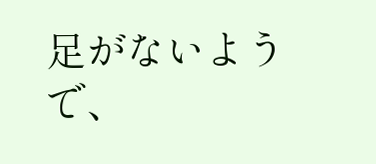足がないようで、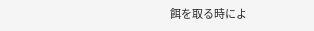餌を取る時によ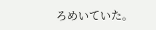ろめいていた。